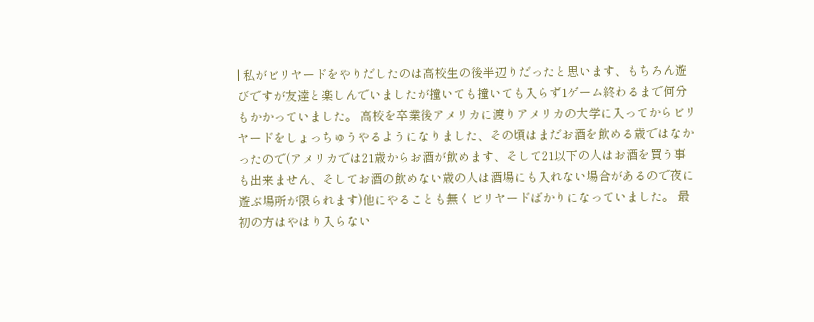| 私がビリヤードをやりだしたのは高校生の後半辺りだったと思います、もちろん遊びですが友達と楽しんでいましたが撞いても撞いても入らず1ゲーム終わるまで何分もかかっていました。 高校を卒業後アメリカに渡りアメリカの大学に入ってからビリヤードをしょっちゅうやるようになりました、その頃はまだお酒を飲める歳ではなかったので(アメリカでは21歳からお酒が飲めます、そして21以下の人はお酒を買う事も出来ません、そしてお酒の飲めない歳の人は酒場にも入れない場合があるので夜に遊ぶ場所が限られます)他にやることも無くビリヤードばかりになっていました。 最初の方はやはり入らない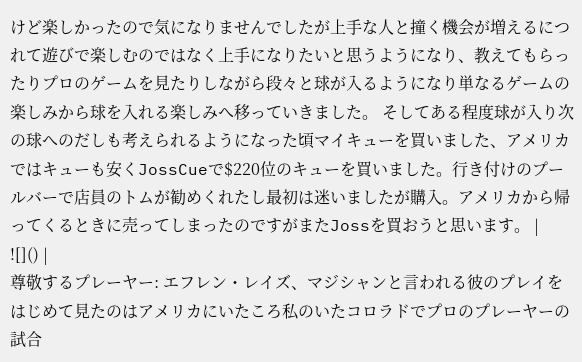けど楽しかったので気になりませんでしたが上手な人と撞く機会が増えるにつれて遊びで楽しむのではなく上手になりたいと思うようになり、教えてもらったりプロのゲームを見たりしながら段々と球が入るようになり単なるゲームの楽しみから球を入れる楽しみへ移っていきました。 そしてある程度球が入り次の球へのだしも考えられるようになった頃マイキューを買いました、アメリカではキューも安くJossCueで$220位のキューを買いました。行き付けのプールバーで店員のトムが勧めくれたし最初は迷いましたが購入。アメリカから帰ってくるときに売ってしまったのですがまたJossを買おうと思います。 |
![]() |
尊敬するプレーヤー: エフレン・レイズ、マジシャンと言われる彼のプレイをはじめて見たのはアメリカにいたころ私のいたコロラドでプロのプレーヤーの試合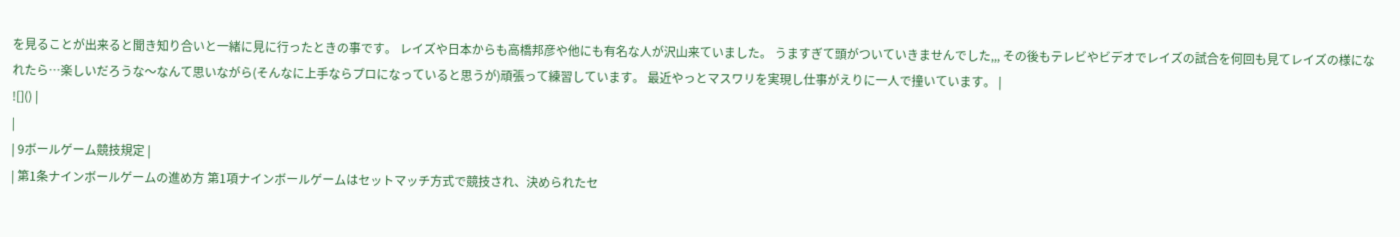を見ることが出来ると聞き知り合いと一緒に見に行ったときの事です。 レイズや日本からも高橋邦彦や他にも有名な人が沢山来ていました。 うますぎて頭がついていきませんでした,,, その後もテレビやビデオでレイズの試合を何回も見てレイズの様になれたら…楽しいだろうな〜なんて思いながら(そんなに上手ならプロになっていると思うが)頑張って練習しています。 最近やっとマスワリを実現し仕事がえりに一人で撞いています。 |
![]() |
|
| 9ボールゲーム競技規定 |
| 第1条ナインボールゲームの進め方 第1項ナインボールゲームはセットマッチ方式で競技され、決められたセ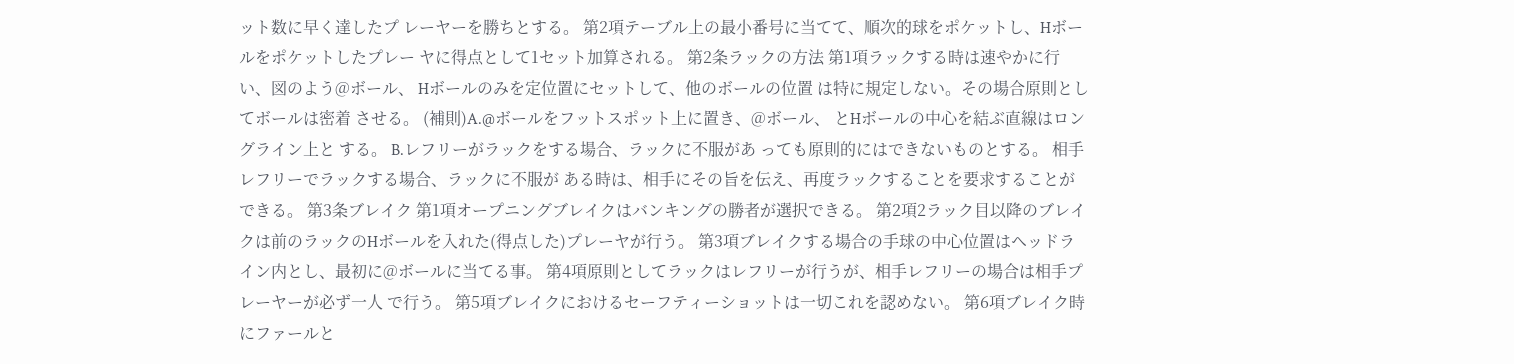ット数に早く達したプ レーヤーを勝ちとする。 第2項テーブル上の最小番号に当てて、順次的球をポケットし、Hボールをポケットしたプレー ヤに得点として1セット加算される。 第2条ラックの方法 第1項ラックする時は速やかに行い、図のよう@ボール、 Hボールのみを定位置にセットして、他のボールの位置 は特に規定しない。その場合原則としてボールは密着 させる。 (補則)A.@ボールをフットスポット上に置き、@ボール、 とHボールの中心を結ぶ直線はロングライン上と する。 B.レフリーがラックをする場合、ラックに不服があ っても原則的にはできないものとする。 相手レフリーでラックする場合、ラックに不服が ある時は、相手にその旨を伝え、再度ラックすることを要求することができる。 第3条ブレイク 第1項オープニングブレイクはバンキングの勝者が選択できる。 第2項2ラック目以降のブレイクは前のラックのHボールを入れた(得点した)プレーヤが行う。 第3項ブレイクする場合の手球の中心位置はヘッドライン内とし、最初に@ボールに当てる事。 第4項原則としてラックはレフリーが行うが、相手レフリーの場合は相手プレーヤーが必ず一人 で行う。 第5項ブレイクにおけるセーフティーショットは一切これを認めない。 第6項ブレイク時にファールと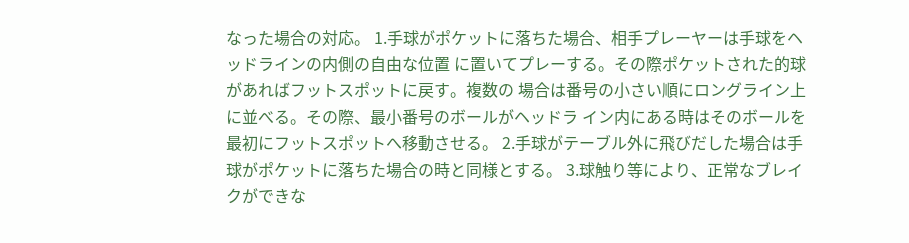なった場合の対応。 1.手球がポケットに落ちた場合、相手プレーヤーは手球をヘッドラインの内側の自由な位置 に置いてプレーする。その際ポケットされた的球があればフットスポットに戻す。複数の 場合は番号の小さい順にロングライン上に並べる。その際、最小番号のボールがヘッドラ イン内にある時はそのボールを最初にフットスポットへ移動させる。 2.手球がテーブル外に飛びだした場合は手球がポケットに落ちた場合の時と同様とする。 3.球触り等により、正常なブレイクができな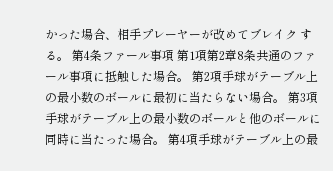かった場合、相手プレーヤーが改めてブレイク する。 第4条ファール事項 第1項第2章8条共通のファール事項に抵触した場合。 第2項手球がテーブル上の最小数のボールに最初に当たらない場合。 第3項手球がテーブル上の最小数のボールと他のボールに同時に当たった場合。 第4項手球がテーブル上の最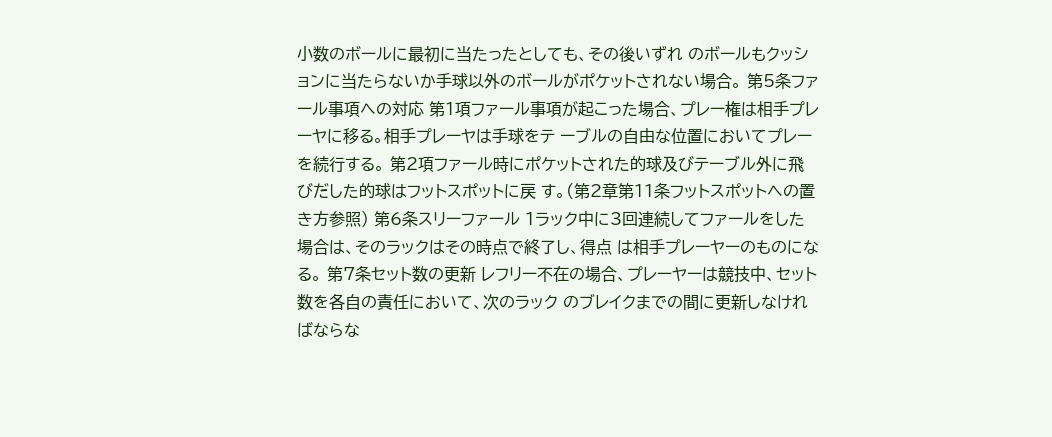小数のボールに最初に当たったとしても、その後いずれ のボールもクッションに当たらないか手球以外のボールがポケットされない場合。 第5条ファール事項への対応 第1項ファール事項が起こった場合、プレー権は相手プレーヤに移る。相手プレーヤは手球をテ ーブルの自由な位置においてプレーを続行する。 第2項ファール時にポケットされた的球及びテーブル外に飛びだした的球はフットスポットに戻 す。(第2章第11条フットスポットへの置き方参照) 第6条スリーファール 1ラック中に3回連続してファールをした場合は、そのラックはその時点で終了し、得点 は相手プレーヤーのものになる。 第7条セット数の更新 レフリー不在の場合、プレーヤーは競技中、セット数を各自の責任において、次のラック のブレイクまでの間に更新しなければならな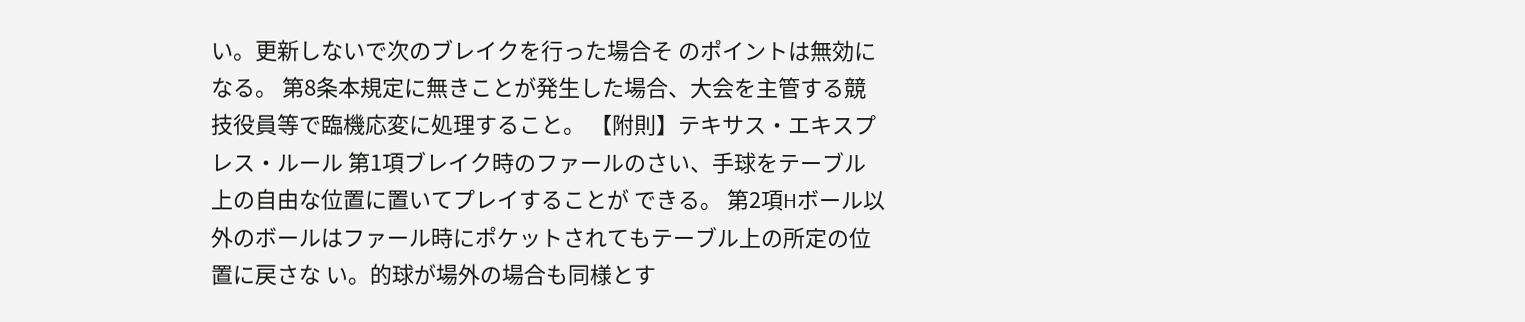い。更新しないで次のブレイクを行った場合そ のポイントは無効になる。 第8条本規定に無きことが発生した場合、大会を主管する競技役員等で臨機応変に処理すること。 【附則】テキサス・エキスプレス・ルール 第1項ブレイク時のファールのさい、手球をテーブル上の自由な位置に置いてプレイすることが できる。 第2項Hボール以外のボールはファール時にポケットされてもテーブル上の所定の位置に戻さな い。的球が場外の場合も同様とす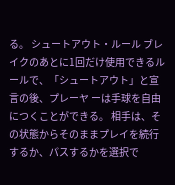る。 シュートアウト・ルール ブレイクのあとに1回だけ使用できるルールで、「シュートアウト」と宣言の後、プレーヤ ーは手球を自由につくことができる。 相手は、その状態からそのままプレイを続行するか、パスするかを選択で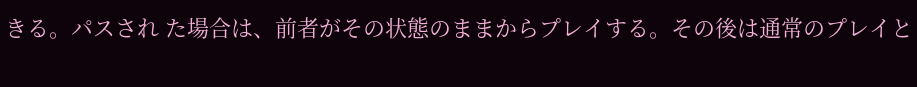きる。パスされ た場合は、前者がその状態のままからプレイする。その後は通常のプレイと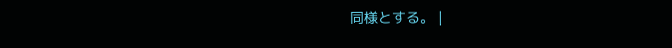同様とする。 |